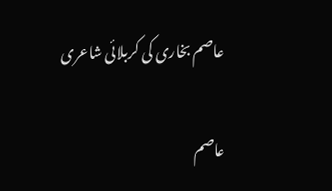عاصم بخاری کی کربلائی شاعری

عاصم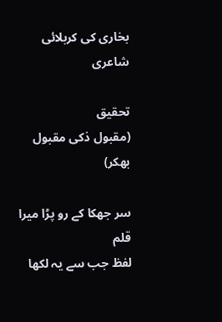بخاری کی کربلائی شاعری

تحقیق
(مقبول ذکی مقبول بھکر)

سر جھکا کے رو پڑا میرا قلم
لفظ جب سے یہ لکھا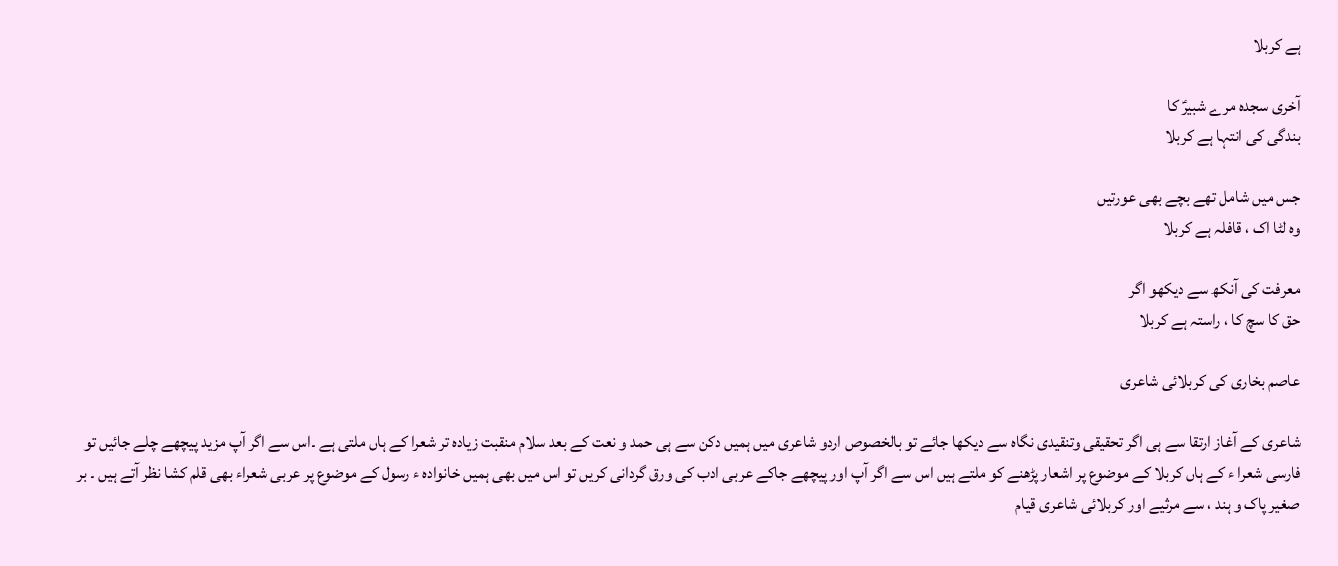ہے کربلا

آخری سجدہ مرے شبیرؑ کا
بندگی کی انتہا ہے کربلا

جس میں شامل تھے بچے بھی عورتیں
وہ لٹا اک ، قافلہ ہے کربلا

معرفت کی آنکھ سے دیکھو اگر
حق کا سچ کا ، راستہ ہے کربلا

عاصم بخاری کی کربلائی شاعری

شاعری کے آغاز ارتقا سے ہی اگر تحقیقی وتنقیدی نگاہ سے دیکھا جائے تو بالخصوص اردو شاعری میں ہمیں دکن سے ہی حمد و نعت کے بعد سلام منقبت زیادہ تر شعرا کے ہاں ملتی ہے ۔اس سے اگر آپ مزید پیچھے چلے جائیں تو فارسی شعرا ء کے ہاں کربلا کے موضوع پر اشعار پڑھنے کو ملتے ہیں اس سے اگر آپ اور پیچھے جاکے عربی ادب کی ورق گردانی کریں تو اس میں بھی ہمیں خانوادہ ء رسول کے موضوع پر عربی شعراء بھی قلم کشا نظر آتے ہیں ۔ بر صغیر پاک و ہند ، سے مرثیے اور کربلائی شاعری قیام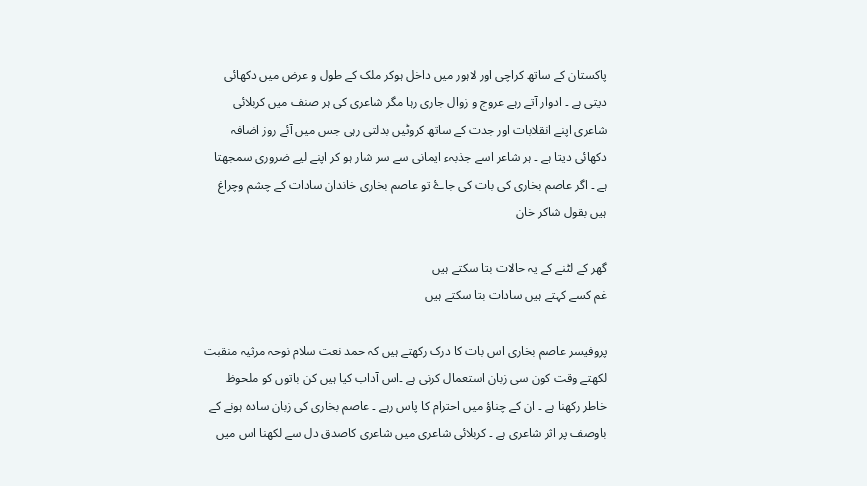پاکستان کے ساتھ کراچی اور لاہور میں داخل ہوکر ملک کے طول و عرض میں دکھائی دیتی ہے ۔ ادوار آتے رہے عروج و زوال جاری رہا مگر شاعری کی ہر صنف میں کربلائی شاعری اپنے انقلابات اور جدت کے ساتھ کروٹیں بدلتی رہی جس میں آئے روز اضافہ دکھائی دیتا ہے ۔ ہر شاعر اسے جذبہء ایمانی سے سر شار ہو کر اپنے لیے ضروری سمجھتا ہے ۔ اگر عاصم بخاری کی بات کی جاۓ تو عاصم بخاری خاندان سادات کے چشم وچراغ ہیں بقول شاکر خان

گھر کے لٹنے کے یہ حالات بتا سکتے ہیں
غم کسے کہتے ہیں سادات بتا سکتے ہیں

پروفیسر عاصم بخاری اس بات کا درک رکھتے ہیں کہ حمد نعت سلام نوحہ مرثیہ منقبت لکھتے وقت کون سی زبان استعمال کرنی ہے ۔اس آداب کیا ہیں کن باتوں کو ملحوظ خاطر رکھنا ہے ۔ ان کے چناؤ میں احترام کا پاس رہے ۔ عاصم بخاری کی زبان سادہ ہونے کے باوصف پر اثر شاعری ہے ۔ کربلائی شاعری میں شاعری کاصدق دل سے لکھنا اس میں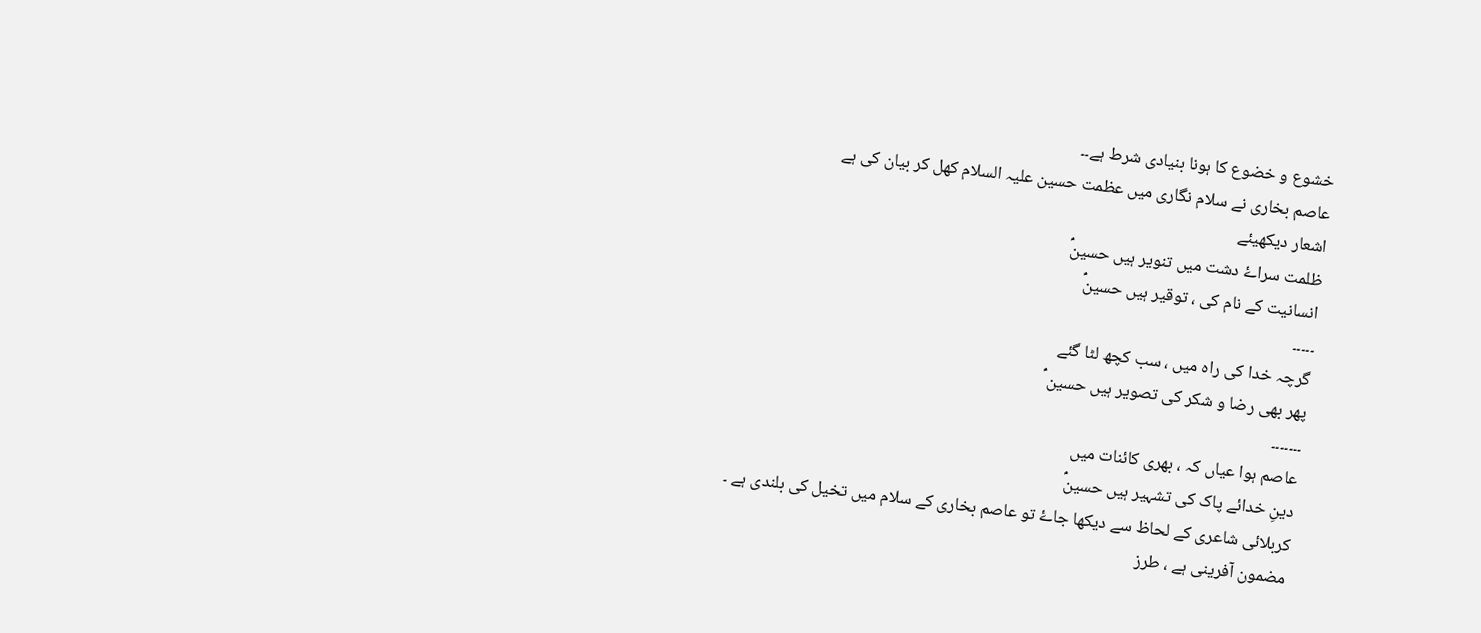خشوع و خضوع کا ہونا بنیادی شرط ہے۔۔
عاصم بخاری نے سلام نگاری میں عظمت حسین علیہ السلام کھل کر بیان کی ہے
اشعار دیکھیئے
ظلمت سراۓ دشت میں تنویر ہیں حسینؑ
انسانیت کے نام کی ، توقیر ہیں حسینؑ
۔۔۔۔۔
گرچہ خدا کی راہ میں ، سب کچھ لٹا گئے
پھر بھی رضا و شکر کی تصویر ہیں حسین ؑ
۔۔۔۔۔۔۔
عاصم ہوا عیاں کہ ، بھری کائنات میں
دینِ خدائے پاک کی تشہیر ہیں حسینؑ
کربلائی شاعری کے لحاظ سے دیکھا جاۓ تو عاصم بخاری کے سلام میں تخیل کی بلندی ہے ۔ مضمون آفرینی ہے ، طرز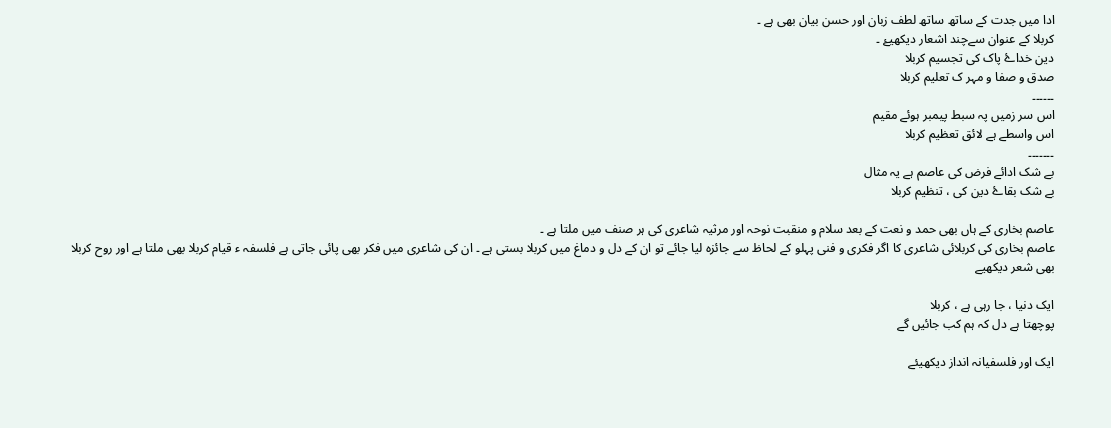ادا میں جدت کے ساتھ ساتھ لطف زبان اور حسن بیان بھی ہے ۔
کربلا کے عنوان سےچند اشعار دیکھیۓ ۔
دین خداۓ پاک کی تجسیم کربلا
صدق و صفا و مہر ک تعلیم کربلا
۔۔۔۔۔۔
اس سر زمیں پہ سبط پیمبر ہوئے مقیم
اس واسطے ہے لائق تعظیم کربلا
۔۔۔۔۔۔۔
بے شک ادائے فرض کی عاصم ہے یہ مثال
بے شک بقاۓ دین کی ، تنظیم کربلا

عاصم بخاری کے ہاں بھی حمد و نعت کے بعد سلام و منقبت نوحہ اور مرثیہ شاعری کی ہر صنف میں ملتا ہے ۔
عاصم بخاری کی کربلائی شاعری کا اگر فکری و فنی پہلو کے لحاظ سے جائزہ لیا جائے تو ان کے دل و دماغ میں کربلا بستی ہے ۔ ان کی شاعری میں فکر بھی پائی جاتی ہے فلسفہ ء قیام کربلا بھی ملتا ہے اور روح کربلا بھی شعر دیکھیے

ایک دنیا ، جا رہی ہے ، کربلا
پوچھتا ہے دل کہ ہم کب جائیں گے

ایک اور فلسفیانہ انداز دیکھیئے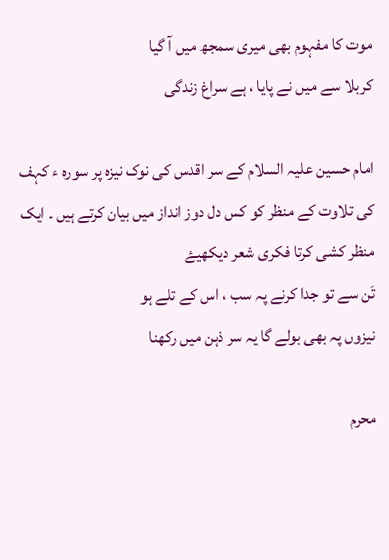موت کا مفہوم بھی میری سمجھ میں آ گیا
کربلا سے میں نے پایا ، ہے سراغ زندگی

امام حسین علیہ السلام کے سر اقدس کی نوک نیزہ پر سورہ ء کہف کی تلاوت کے منظر کو کس دل دوز انداز میں بیان کرتے ہیں ۔ ایک منظر کشی کرتا فکری شعر دیکھیۓ
تَن سے تو جدا کرنے پہ سب ، اس کے تلے ہو
نیزوں پہ بھی بولے گا یہ سر ذہن میں رکھنا

محرم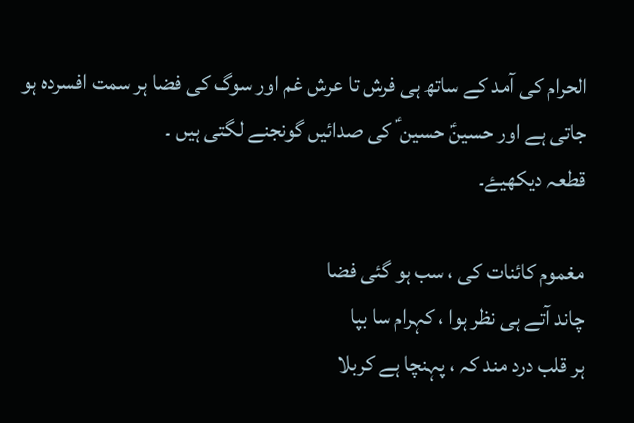الحرام کی آمد کے ساتھ ہی فرش تا عرش غم اور سوگ کی فضا ہر سمت افسردہ ہو جاتی ہے اور حسینؑ حسین ؑ کی صدائیں گونجنے لگتی ہیں ۔
قطعہ دیکھیۓ۔

مغموم کائنات کی ، سب ہو گئی فضا
چاند آتے ہی نظر ہوا ، کہرام سا بپا
ہر قلب درد مند کہ ، پہنچا ہے کربلا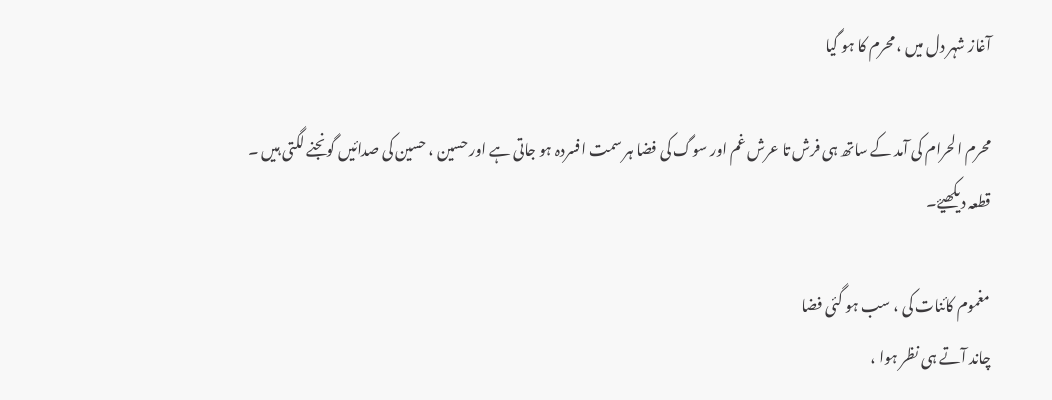آغاز شہر دل میں ، محرم کا ہو گیا

محرم الحرام کی آمد کے ساتھ ہی فرش تا عرش غم اور سوگ کی فضا ہر سمت افسردہ ہو جاتی ہے اور حسین ، حسین کی صدائیں گونجنے لگتی ہیں ۔
قطعہ دیکھیۓ۔

مغموم کائنات کی ، سب ہو گئی فضا
چاند آتے ہی نظر ہوا ،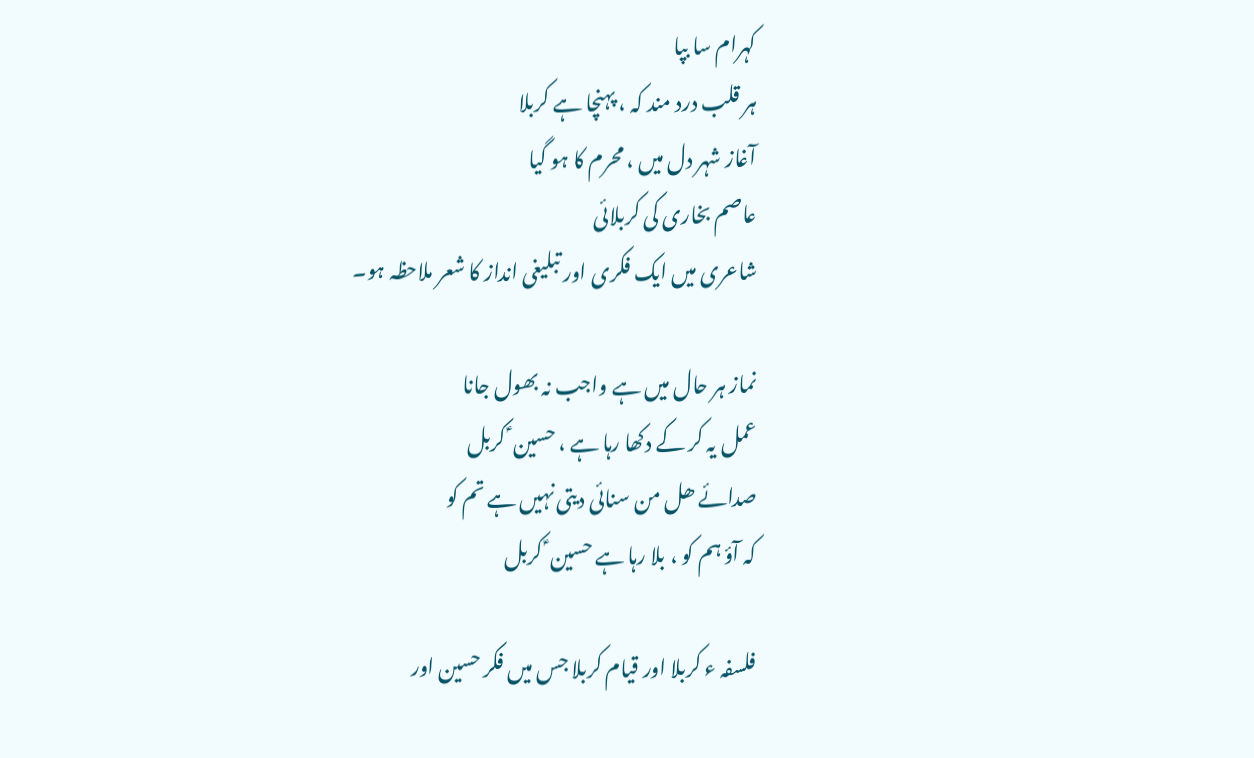کہرام سا بپا
ہر قلب درد مند کہ ، پہنچا ہے کربلا
آغاز شہر دل میں ، محرم کا ہو گیا
عاصم بخاری کی کربلائی
شاعری میں ایک فکری اور تبلیغی انداز کا شعر ملاحظہ ہو۔

نماز ہر حال میں ہے واجب نہ بھول جانا
عمل یہ کر کے دکھا رہا ہے ، حسین ؑ کربل
صدائے ھل من سنائی دیتی نہیں ہے تم کو
کہ آؤ ہم کو ، بلا رہا ہے حسین ؑ کربل

فلسفہ ء کربلا اور قیام کربلا جس میں فکر حسین اور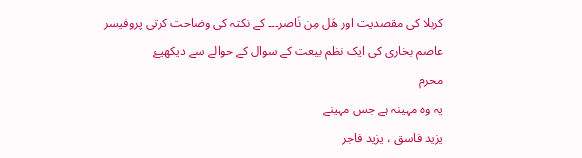کربلا کی مقصدیت اور ھَل مِن نَاصر۔۔۔ کے نکتہ کی وضاحت کرتی پروفیسر عاصم بخاری کی ایک نظم بیعت کے سوال کے حوالے سے دیکھیۓ
محرم
یہ وہ مہینہ ہے جس مہینے
یزید فاسق ، یزید فاجر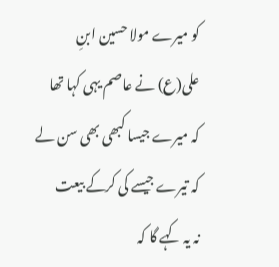کو میرے مولا حسین ابنِ
علی(ع) نے عاصم یہی کہا تھا
کہ میرے جیسا کبھی بھی سن لے
کہ تیرے جیسے کی کرکے بیعت
نہ یہ کہے گا کہ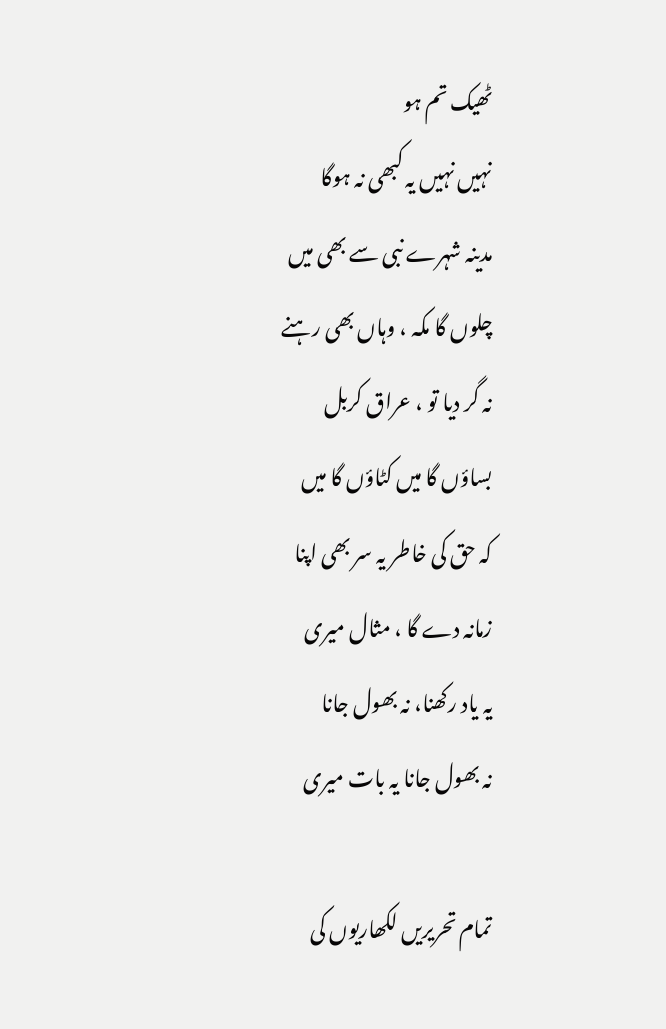ٹھیک تم ہو
نہیں نہیں یہ کبھی نہ ہوگا
مدینہ شہرے نبی سے بھی میں
چلوں گا مکہ ، وہاں بھی رہنے
نہ گر دیا تو ، عراق کربل
بساؤں گا میں کٹاؤں گا میں
کہ حق کی خاطر یہ سر بھی اپنا
زمانہ دے گا ، مثال میری
یہ یاد رکھنا، نہ بھول جانا
نہ بھول جانا یہ بات میری

تمام تحریریں لکھاریوں کی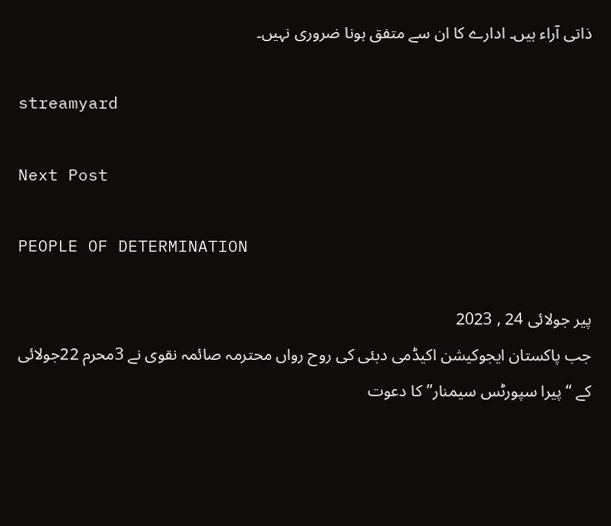ذاتی آراء ہیں۔ ادارے کا ان سے متفق ہونا ضروری نہیں۔

streamyard

Next Post

PEOPLE OF DETERMINATION

پیر جولائی 24 , 2023
جب پاکستان ایجوکیشن اکیڈمی دبئی کی روح رواں محترمہ صائمہ نقوی نے 3محرم 22جولائی کے “پیرا سپورٹس سیمنار” کا دعوت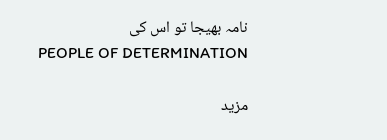نامہ بھیجا تو اس کی
PEOPLE OF DETERMINATION

مزید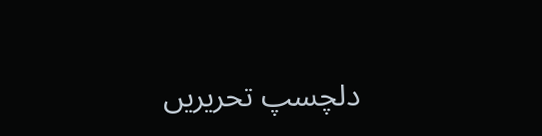دلچسپ تحریریں